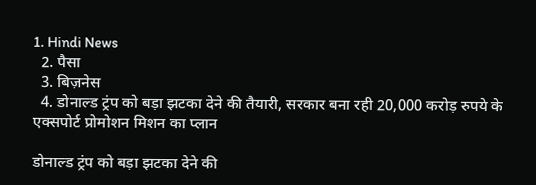1. Hindi News
  2. पैसा
  3. बिज़नेस
  4. डोनाल्ड ट्रंप को बड़ा झटका देने की तैयारी, सरकार बना रही 20,000 करोड़ रुपये के एक्सपोर्ट प्रोमोशन मिशन का प्लान

डोनाल्ड ट्रंप को बड़ा झटका देने की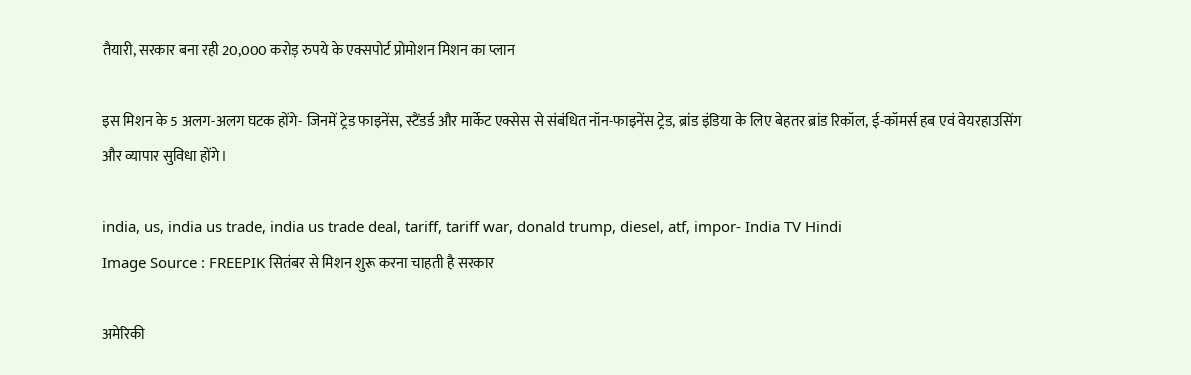तैयारी, सरकार बना रही 20,000 करोड़ रुपये के एक्सपोर्ट प्रोमोशन मिशन का प्लान

इस मिशन के 5 अलग-अलग घटक होंगे- जिनमें ट्रेड फाइनेंस, स्टैंडर्ड और मार्केट एक्सेस से संबंधित नॉन-फाइनेंस ट्रेड, ब्रांड इंडिया के लिए बेहतर ब्रांड रिकॉल, ई-कॉमर्स हब एवं वेयरहाउसिंग और व्यापार सुविधा होंगे।

india, us, india us trade, india us trade deal, tariff, tariff war, donald trump, diesel, atf, impor- India TV Hindi
Image Source : FREEPIK सितंबर से मिशन शुरू करना चाहती है सरकार

अमेरिकी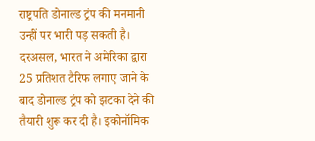राष्ट्रपति डोनाल्ड ट्रंप की मनमानी उन्हीं पर भारी पड़ सकती है। दरअसल, भारत ने अमेरिका द्वारा 25 प्रतिशत टैरिफ लगाए जाने के बाद डोनाल्ड ट्रंप को झटका देने की तैयारी शुरू कर दी है। इकोनॉमिक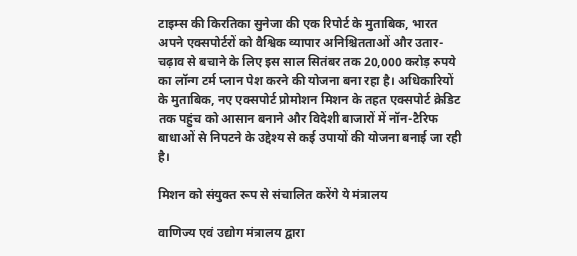टाइम्स की किरतिका सुनेजा की एक रिपोर्ट के मुताबिक, भारत अपने एक्सपोर्टरों को वैश्विक व्यापार अनिश्चितताओं और उतार-चढ़ाव से बचाने के लिए इस साल सितंबर तक 20,000 करोड़ रुपये का लॉन्ग टर्म प्लान पेश करने की योजना बना रहा है। अधिकारियों के मुताबिक, नए एक्सपोर्ट प्रोमोशन मिशन के तहत एक्सपोर्ट क्रेडिट तक पहुंच को आसान बनाने और विदेशी बाजारों में नॉन-टैरिफ बाधाओं से निपटने के उद्देश्य से कई उपायों की योजना बनाई जा रही है।

मिशन को संयुक्त रूप से संचालित करेंगे ये मंत्रालय

वाणिज्य एवं उद्योग मंत्रालय द्वारा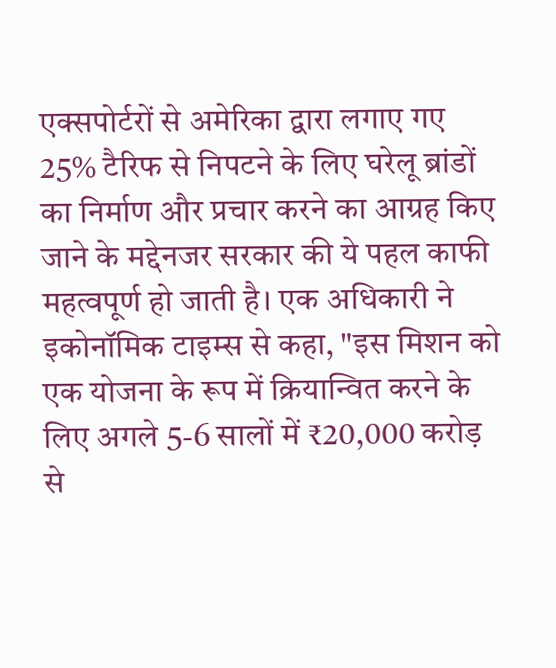एक्सपोर्टरों से अमेरिका द्वारा लगाए गए 25% टैरिफ से निपटने के लिए घरेलू ब्रांडों का निर्माण और प्रचार करने का आग्रह किए जाने के मद्देनजर सरकार की ये पहल काफी महत्वपूर्ण हो जाती है। एक अधिकारी ने इकोनॉमिक टाइम्स से कहा, "इस मिशन को एक योजना के रूप में क्रियान्वित करने के लिए अगले 5-6 सालों में ₹20,000 करोड़ से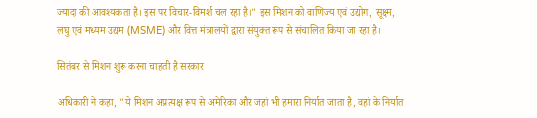ज्यादा की आवश्यकता है। इस पर विचार-विमर्श चल रहा है।" इस मिशन को वाणिज्य एवं उद्योग, सूक्ष्म, लघु एवं मध्यम उद्यम (MSME) और वित्त मंत्रालयों द्वारा संयुक्त रूप से संचालित किया जा रहा है।

सितंबर से मिशन शुरू करना चाहती है सरकार

अधिकारी ने कहा, "ये मिशन अप्रत्यक्ष रूप से अमेरिका और जहां भी हमारा निर्यात जाता है, वहां के निर्यात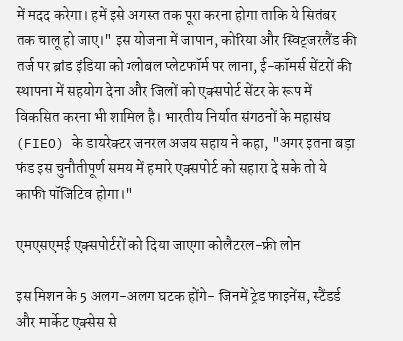में मदद करेगा। हमें इसे अगस्त तक पूरा करना होगा ताकि ये सितंबर तक चालू हो जाए।" इस योजना में जापान, कोरिया और स्विट्जरलैंड की तर्ज पर ब्रांड इंडिया को ग्लोबल प्लेटफॉर्म पर लाना, ई-कॉमर्स सेंटरों की स्थापना में सहयोग देना और जिलों को एक्सपोर्ट सेंटर के रूप में विकसित करना भी शामिल है। भारतीय निर्यात संगठनों के महासंघ (FIEO) के डायरेक्टर जनरल अजय सहाय ने कहा, "अगर इतना बड़ा फंड इस चुनौतीपूर्ण समय में हमारे एक्सपोर्ट को सहारा दे सके तो ये काफी पॉजिटिव होगा।"

एमएसएमई एक्सपोर्टरों को दिया जाएगा कोलैटरल-फ्री लोन

इस मिशन के 5 अलग-अलग घटक होंगे- जिनमें ट्रेड फाइनेंस, स्टैंडर्ड और मार्केट एक्सेस से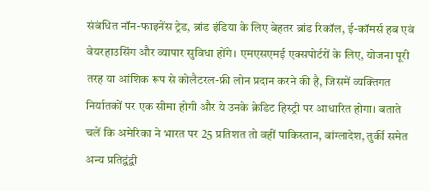संबंधित नॉन-फाइनेंस ट्रेड, ब्रांड इंडिया के लिए बेहतर ब्रांड रिकॉल, ई-कॉमर्स हब एवं वेयरहाउसिंग और व्यापार सुविधा होंगे। एमएसएमई एक्सपोर्टरों के लिए, योजना पूरी तरह या आंशिक रूप से कोलैटरल-फ्री लोन प्रदान करने की है, जिसमें व्यक्तिगत निर्यातकों पर एक सीमा होगी और ये उनके क्रेडिट हिस्ट्री पर आधारित होगा। बताते चलें कि अमेरिका ने भारत पर 25 प्रतिशत तो वहीं पाकिस्तान, बांग्लादेश, तुर्की समेत अन्य प्रतिद्वंद्वी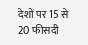देशों पर 15 से 20 फीसदी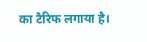का टैरिफ लगाया है।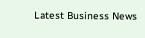Latest Business News